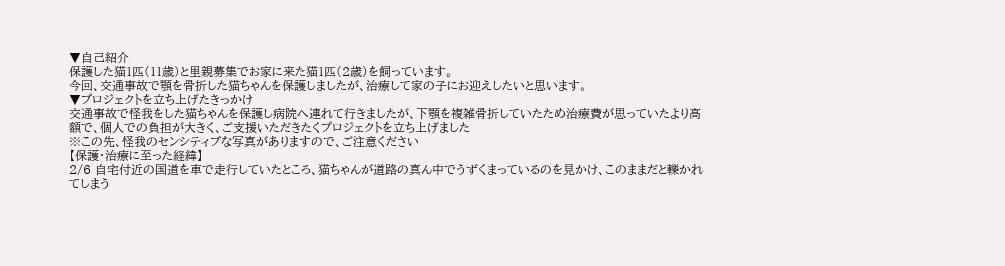▼自己紹介
保護した猫1匹(11歳)と里親募集でお家に来た猫1匹(2歳)を飼っています。
今回、交通事故で顎を骨折した猫ちゃんを保護しましたが、治療して家の子にお迎えしたいと思います。
▼プロジェクトを立ち上げたきっかけ
交通事故で怪我をした猫ちゃんを保護し病院へ連れて行きましたが、下顎を複雑骨折していたため治療費が思っていたより高額で、個人での負担が大きく、ご支援いただきたくプロジェクトを立ち上げました
※この先、怪我のセンシティブな写真がありますので、ご注意ください
【保護・治療に至った経緯】
2/6 自宅付近の国道を車で走行していたところ、猫ちゃんが道路の真ん中でうずくまっているのを見かけ、このままだと轢かれてしまう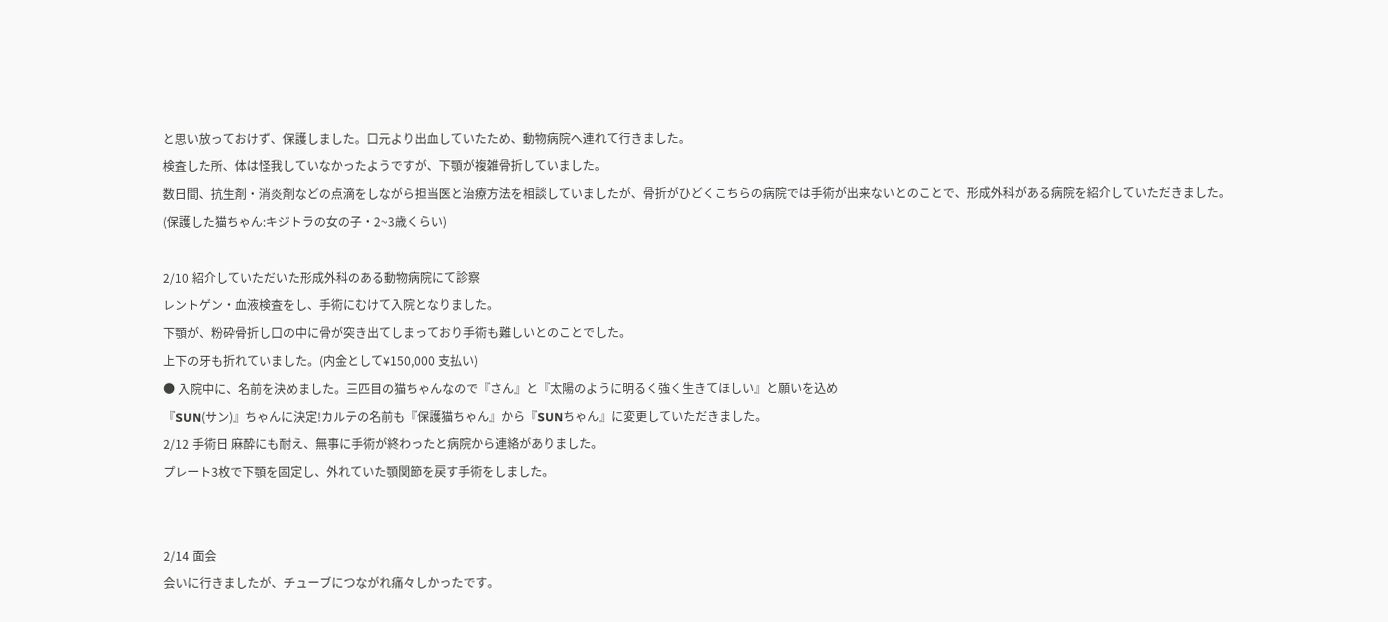と思い放っておけず、保護しました。口元より出血していたため、動物病院へ連れて行きました。
検査した所、体は怪我していなかったようですが、下顎が複雑骨折していました。
数日間、抗生剤・消炎剤などの点滴をしながら担当医と治療方法を相談していましたが、骨折がひどくこちらの病院では手術が出来ないとのことで、形成外科がある病院を紹介していただきました。
(保護した猫ちゃん:キジトラの女の子・2~3歳くらい)

2/10 紹介していただいた形成外科のある動物病院にて診察
レントゲン・血液検査をし、手術にむけて入院となりました。
下顎が、粉砕骨折し口の中に骨が突き出てしまっており手術も難しいとのことでした。
上下の牙も折れていました。(内金として¥150,000 支払い)
● 入院中に、名前を決めました。三匹目の猫ちゃんなので『さん』と『太陽のように明るく強く生きてほしい』と願いを込め
『SUN(サン)』ちゃんに決定!カルテの名前も『保護猫ちゃん』から『SUNちゃん』に変更していただきました。
2/12 手術日 麻酔にも耐え、無事に手術が終わったと病院から連絡がありました。
プレート3枚で下顎を固定し、外れていた顎関節を戻す手術をしました。


2/14 面会
会いに行きましたが、チューブにつながれ痛々しかったです。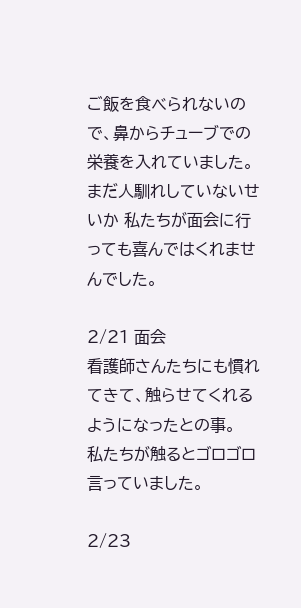ご飯を食べられないので、鼻からチューブでの栄養を入れていました。
まだ人馴れしていないせいか 私たちが面会に行っても喜んではくれませんでした。

2/21 面会
看護師さんたちにも慣れてきて、触らせてくれるようになったとの事。
私たちが触るとゴロゴロ言っていました。

2/23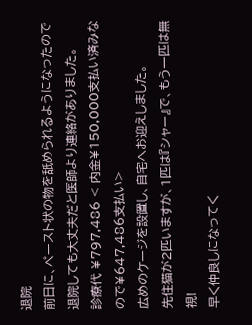退院
前日に、ペースト状の物を舐められるようになったので退院しても大丈夫だと医師より連絡がありました。
診療代 ¥797,486 < 内金¥150,000支払い済みなので¥647,486支払い>
広めのケージを設置し、自宅へお迎えしました。
先住猫が2匹いますが、1匹は『シャー』で、もう一匹は無視!
早く仲良しになってく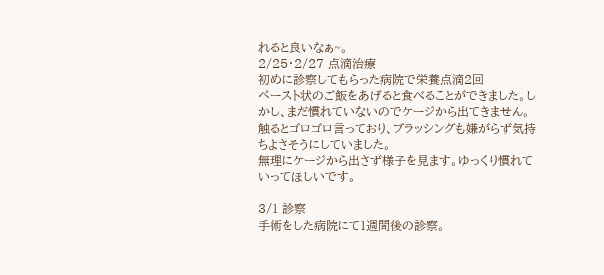れると良いなぁ~。
2/25・2/27 点滴治療
初めに診察してもらった病院で栄養点滴2回
ペースト状のご飯をあげると食べることができました。しかし、まだ慣れていないのでケージから出てきません。
触るとゴロゴロ言っており、ブラッシングも嫌がらず気持ちよさそうにしていました。
無理にケージから出さず様子を見ます。ゆっくり慣れていってほしいです。

3/1 診察
手術をした病院にて1週間後の診察。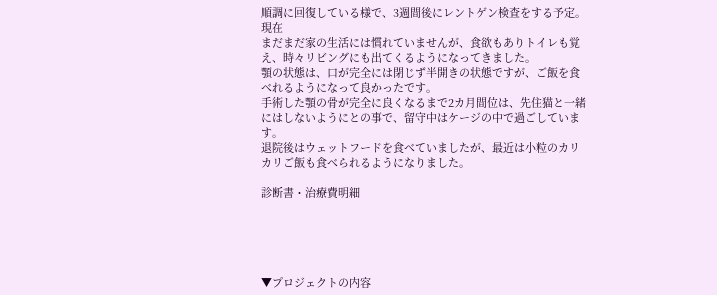順調に回復している様で、3週間後にレントゲン検査をする予定。
現在
まだまだ家の生活には慣れていませんが、食欲もありトイレも覚え、時々リビングにも出てくるようになってきました。
顎の状態は、口が完全には閉じず半開きの状態ですが、ご飯を食べれるようになって良かったです。
手術した顎の骨が完全に良くなるまで2カ月間位は、先住猫と一緒にはしないようにとの事で、留守中はケージの中で過ごしています。
退院後はウェットフードを食べていましたが、最近は小粒のカリカリご飯も食べられるようになりました。

診断書・治療費明細





▼プロジェクトの内容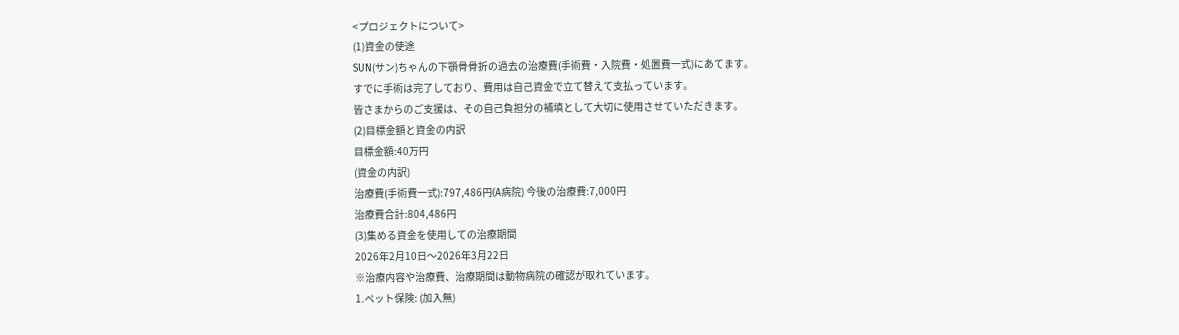<プロジェクトについて>
(1)資金の使途
SUN(サン)ちゃんの下顎骨骨折の過去の治療費(手術費・入院費・処置費一式)にあてます。
すでに手術は完了しており、費用は自己資金で立て替えて支払っています。
皆さまからのご支援は、その自己負担分の補填として大切に使用させていただきます。
(2)目標金額と資金の内訳
目標金額:40万円
(資金の内訳)
治療費(手術費一式):797,486円(A病院) 今後の治療費:7,000円
治療費合計:804,486円
(3)集める資金を使用しての治療期間
2026年2月10日〜2026年3月22日
※治療内容や治療費、治療期間は動物病院の確認が取れています。
1.ペット保険: (加入無)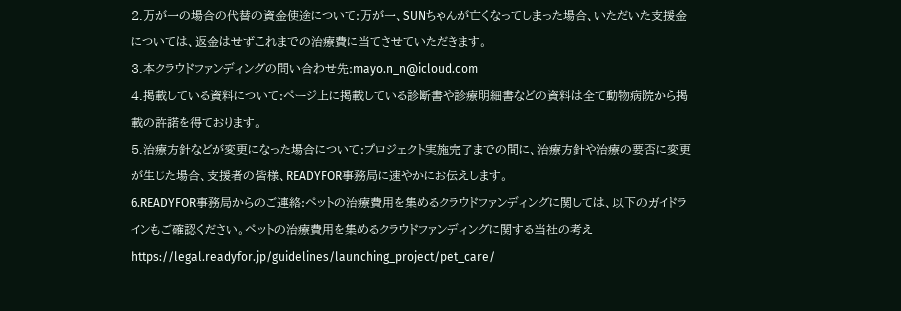2.万が一の場合の代替の資金使途について:万が一、SUNちゃんが亡くなってしまった場合、いただいた支援金については、返金はせずこれまでの治療費に当てさせていただきます。
3.本クラウドファンディングの問い合わせ先:mayo.n_n@icloud.com
4.掲載している資料について:ページ上に掲載している診断書や診療明細書などの資料は全て動物病院から掲載の許諾を得ております。
5.治療方針などが変更になった場合について:プロジェクト実施完了までの間に、治療方針や治療の要否に変更が生じた場合、支援者の皆様、READYFOR事務局に速やかにお伝えします。
6.READYFOR事務局からのご連絡:ペットの治療費用を集めるクラウドファンディングに関しては、以下のガイドラインもご確認ください。ペットの治療費用を集めるクラウドファンディングに関する当社の考え
https://legal.readyfor.jp/guidelines/launching_project/pet_care/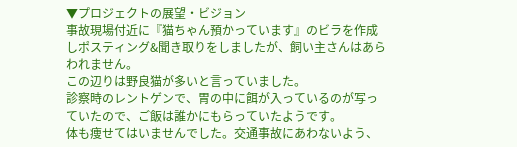▼プロジェクトの展望・ビジョン
事故現場付近に『猫ちゃん預かっています』のビラを作成しポスティング&聞き取りをしましたが、飼い主さんはあらわれません。
この辺りは野良猫が多いと言っていました。
診察時のレントゲンで、胃の中に餌が入っているのが写っていたので、ご飯は誰かにもらっていたようです。
体も痩せてはいませんでした。交通事故にあわないよう、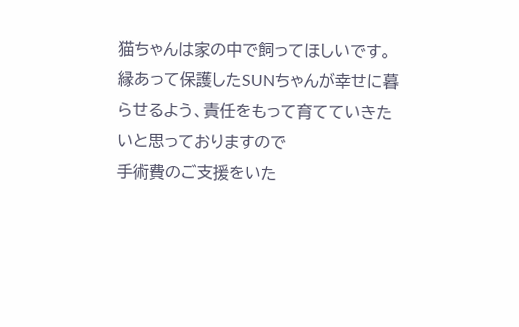猫ちゃんは家の中で飼ってほしいです。
縁あって保護したSUNちゃんが幸せに暮らせるよう、責任をもって育てていきたいと思っておりますので
手術費のご支援をいた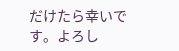だけたら幸いです。よろし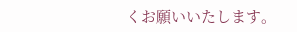くお願いいたします。